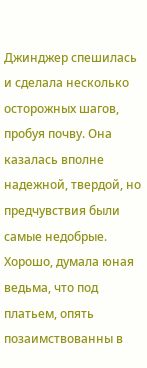Джинджер спешилась и сделала несколько осторожных шагов, пробуя почву. Она казалась вполне надежной, твердой, но предчувствия были самые недобрые. Хорошо, думала юная ведьма, что под платьем, опять позаимствованны в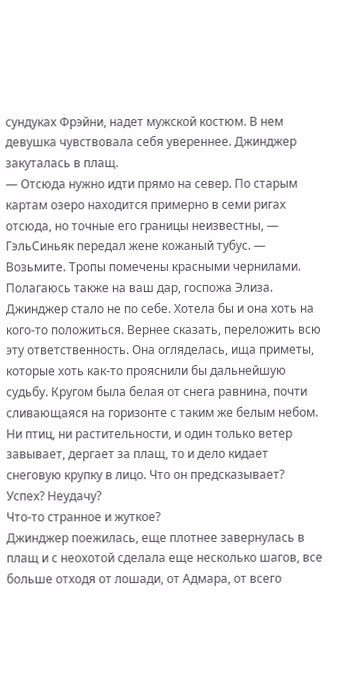сундуках Фрэйни, надет мужской костюм. В нем девушка чувствовала себя увереннее. Джинджер закуталась в плащ.
— Отсюда нужно идти прямо на север. По старым картам озеро находится примерно в семи ригах отсюда, но точные его границы неизвестны, — ГэльСиньяк передал жене кожаный тубус. — Возьмите. Тропы помечены красными чернилами. Полагаюсь также на ваш дар, госпожа Элиза.
Джинджер стало не по себе. Хотела бы и она хоть на кого-то положиться. Вернее сказать, переложить всю эту ответственность. Она огляделась, ища приметы, которые хоть как-то прояснили бы дальнейшую судьбу. Кругом была белая от снега равнина, почти сливающаяся на горизонте с таким же белым небом. Ни птиц, ни растительности, и один только ветер завывает, дергает за плащ, то и дело кидает снеговую крупку в лицо. Что он предсказывает? Успех? Неудачу?
Что-то странное и жуткое?
Джинджер поежилась, еще плотнее завернулась в плащ и с неохотой сделала еще несколько шагов, все больше отходя от лошади, от Адмара, от всего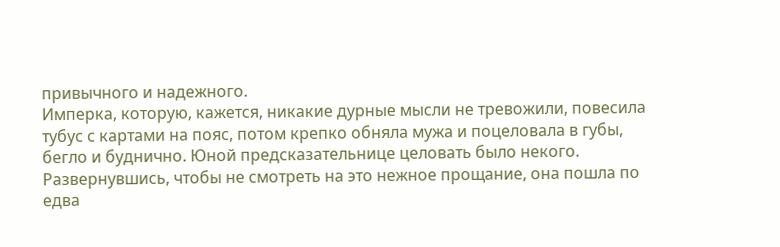привычного и надежного.
Имперка, которую, кажется, никакие дурные мысли не тревожили, повесила тубус с картами на пояс, потом крепко обняла мужа и поцеловала в губы, бегло и буднично. Юной предсказательнице целовать было некого. Развернувшись, чтобы не смотреть на это нежное прощание, она пошла по едва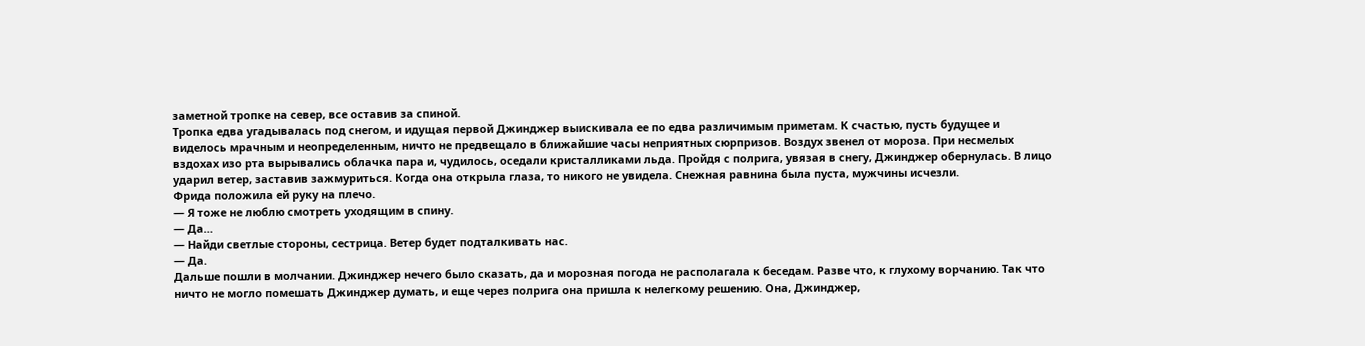заметной тропке на север, все оставив за спиной.
Тропка едва угадывалась под снегом, и идущая первой Джинджер выискивала ее по едва различимым приметам. К счастью, пусть будущее и виделось мрачным и неопределенным, ничто не предвещало в ближайшие часы неприятных сюрпризов. Воздух звенел от мороза. При несмелых вздохах изо рта вырывались облачка пара и, чудилось, оседали кристалликами льда. Пройдя с полрига, увязая в снегу, Джинджер обернулась. В лицо ударил ветер, заставив зажмуриться. Когда она открыла глаза, то никого не увидела. Снежная равнина была пуста, мужчины исчезли.
Фрида положила ей руку на плечо.
— Я тоже не люблю смотреть уходящим в спину.
— Да…
— Найди светлые стороны, сестрица. Ветер будет подталкивать нас.
— Да.
Дальше пошли в молчании. Джинджер нечего было сказать, да и морозная погода не располагала к беседам. Разве что, к глухому ворчанию. Так что ничто не могло помешать Джинджер думать, и еще через полрига она пришла к нелегкому решению. Она, Джинджер,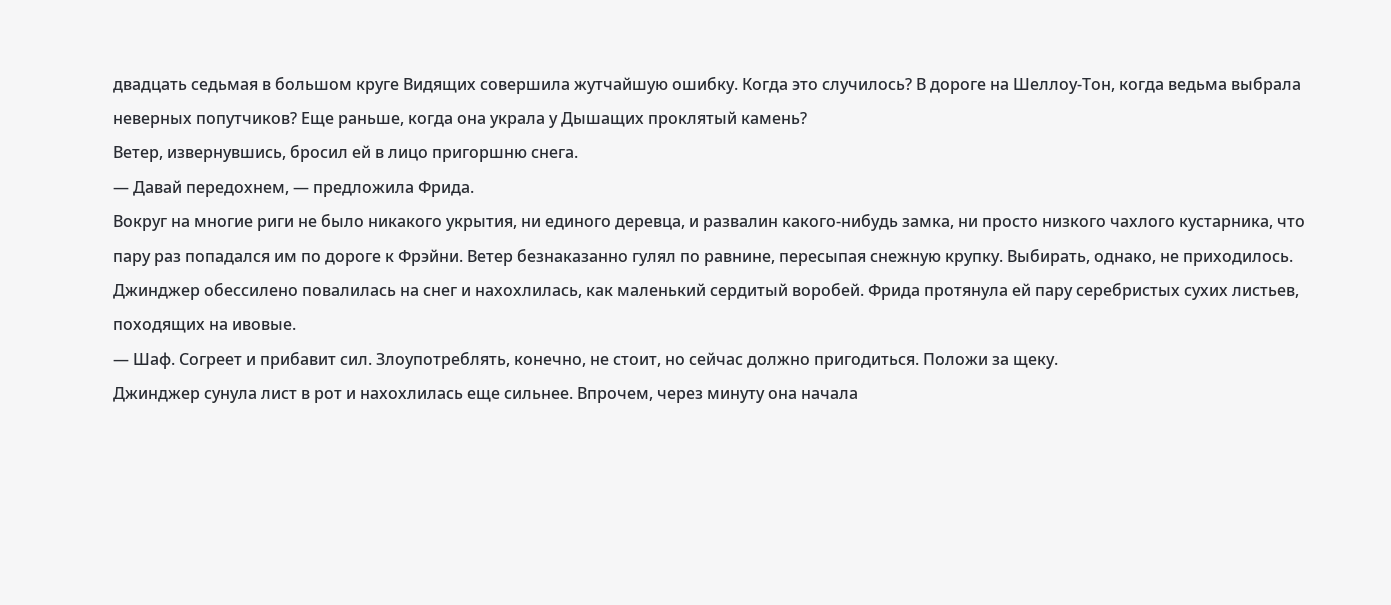двадцать седьмая в большом круге Видящих совершила жутчайшую ошибку. Когда это случилось? В дороге на Шеллоу-Тон, когда ведьма выбрала неверных попутчиков? Еще раньше, когда она украла у Дышащих проклятый камень?
Ветер, извернувшись, бросил ей в лицо пригоршню снега.
— Давай передохнем, — предложила Фрида.
Вокруг на многие риги не было никакого укрытия, ни единого деревца, и развалин какого-нибудь замка, ни просто низкого чахлого кустарника, что пару раз попадался им по дороге к Фрэйни. Ветер безнаказанно гулял по равнине, пересыпая снежную крупку. Выбирать, однако, не приходилось. Джинджер обессилено повалилась на снег и нахохлилась, как маленький сердитый воробей. Фрида протянула ей пару серебристых сухих листьев, походящих на ивовые.
— Шаф. Согреет и прибавит сил. Злоупотреблять, конечно, не стоит, но сейчас должно пригодиться. Положи за щеку.
Джинджер сунула лист в рот и нахохлилась еще сильнее. Впрочем, через минуту она начала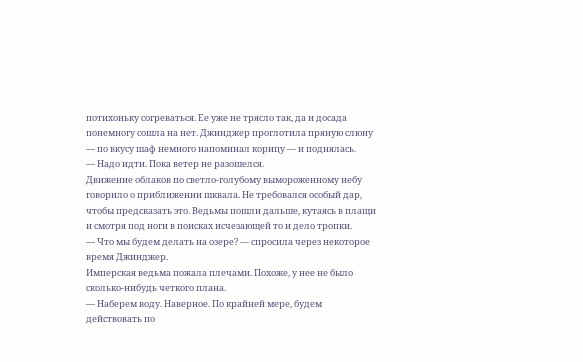потихоньку согреваться. Ее уже не трясло так, да и досада понемногу сошла на нет. Джинджер проглотила пряную слюну — по вкусу шаф немного напоминал корицу — и поднялась.
— Надо идти. Пока ветер не разошелся.
Движение облаков по светло-голубому вымороженному небу говорило о приближении шквала. Не требовался особый дар, чтобы предсказать это. Ведьмы пошли дальше, кутаясь в плащи и смотря под ноги в поисках исчезающей то и дело тропки.
— Что мы будем делать на озере? — спросила через некоторое время Джинджер.
Имперская ведьма пожала плечами. Похоже, у нее не было сколько-нибудь четкого плана.
— Наберем воду. Наверное. По крайней мере, будем действовать по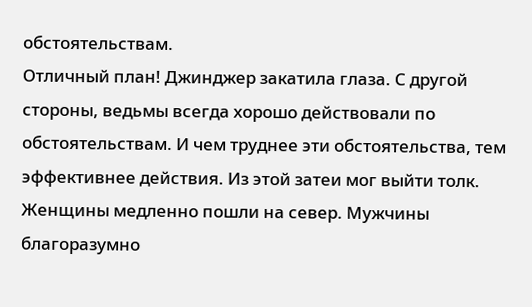обстоятельствам.
Отличный план! Джинджер закатила глаза. С другой стороны, ведьмы всегда хорошо действовали по обстоятельствам. И чем труднее эти обстоятельства, тем эффективнее действия. Из этой затеи мог выйти толк.
Женщины медленно пошли на север. Мужчины благоразумно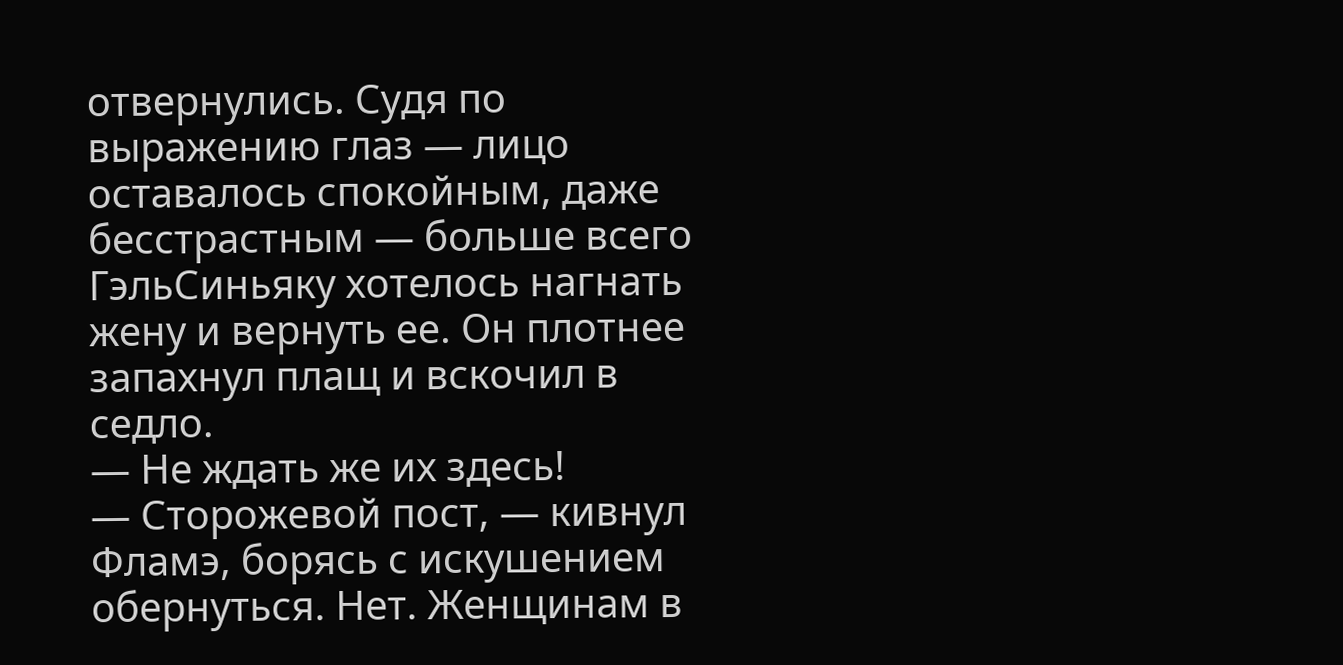отвернулись. Судя по выражению глаз — лицо оставалось спокойным, даже бесстрастным — больше всего ГэльСиньяку хотелось нагнать жену и вернуть ее. Он плотнее запахнул плащ и вскочил в седло.
— Не ждать же их здесь!
— Сторожевой пост, — кивнул Фламэ, борясь с искушением обернуться. Нет. Женщинам в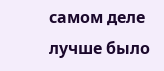самом деле лучше было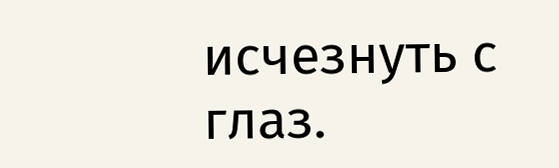исчезнуть с глаз.